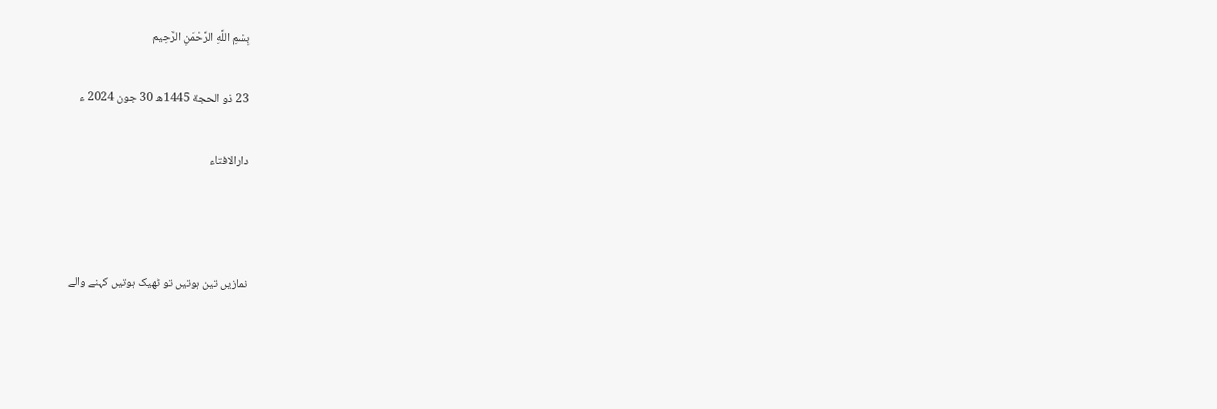بِسْمِ اللَّهِ الرَّحْمَنِ الرَّحِيم

23 ذو الحجة 1445ھ 30 جون 2024 ء

دارالافتاء



نمازیں تین ہوتیں تو ٹھیک ہوتیں کہنے والے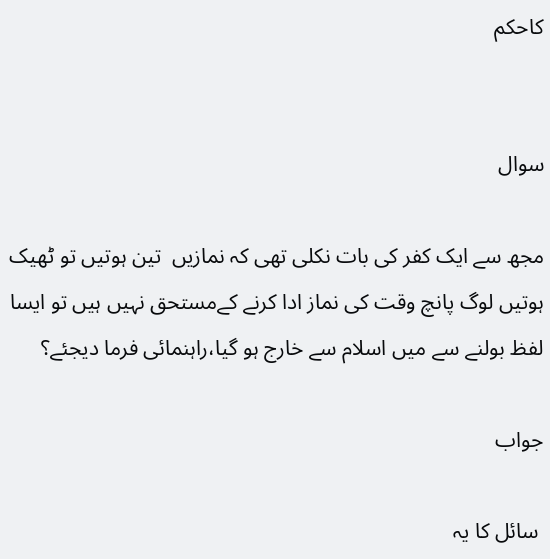کاحکم


سوال

مجھ سے ایک کفر کی بات نکلی تھی کہ نمازيں  تین ہوتیں تو ٹھیک ہوتیں لوگ پانچ وقت کی نماز ادا کرنے کےمستحق نہیں ہیں تو ایسا لفظ بولنے سے میں اسلام سے خارج ہو گیا،راہنمائی فرما دیجئے؟

جواب

 سائل کا یہ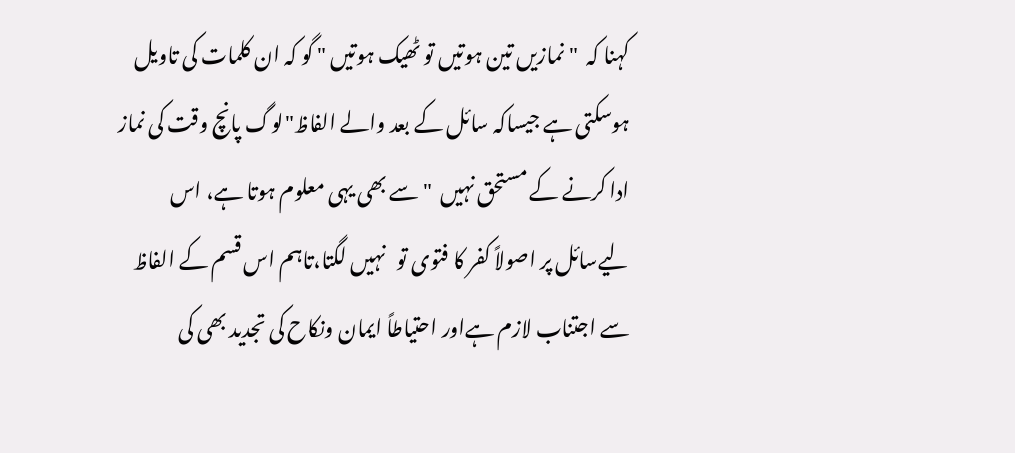کہنا کہ  " نمازیں تین ہوتیں تو ٹھیک ہوتیں " گو کہ ان کلمات کی تاویل ہوسکتی ہے جیساکہ سائل کے بعد والے الفاظ"لوگ پانچ وقت کی نماز ادا کرنے کے مستحق نہیں  " سے بھی یہی معلوم ہوتا ہے، اس لیےسائل پر اصولاً کفر کا فتوی تو   نہیں لگتا،تاہم اس قسم کے الفاظ سے اجتناب لازم ہےاور احتیاطاً ایمان ونکاح کی تجدید بھی کی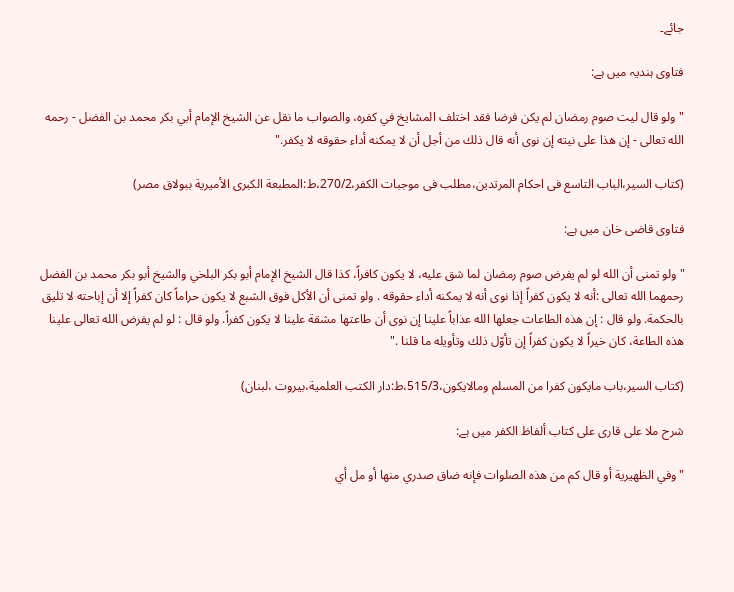جائے۔

فتاوی ہندیہ میں ہے:

"ولو قال ليت صوم رمضان لم يكن فرضا فقد اختلف المشايخ في كفره، والصواب ما نقل عن الشيخ الإمام أبي بكر محمد بن الفضل - رحمه الله تعالى - إن هذا على نيته إن نوى أنه قال ذلك من أجل أن لا يمكنه أداء حقوقه لا يكفر."

(کتاب السیر،الباب التاسع فی احکام المرتدین،مطلب فی موجبات الکفر،270/2،ط:المطبعة الكبرى الأميرية ببولاق مصر)

فتاوی قاضی خان میں ہے:

"ولو تمنى أن الله لو لم يفرض صوم رمضان لما شق عليه، لا يكون كافراً، كذا قال الشيخ الإمام أبو بكر البلخي والشيخ أبو بكر محمد بن الفضل رحمهما الله تعالى :أنه لا يكون كفراً إذا نوى أنه لا يمكنه أداء حقوقه . ولو تمنى أن الأكل فوق الشبع لا يكون حراماً كان كفراً إلا أن إباحته لا تليق بالحكمة. ولو قال : إن هذه الطاعات جعلها الله عذاباً علينا إن نوى أن طاعتها مشقة علينا لا يكون كفراً. ولو قال : لو لم يفرض الله تعالى علينا هذه الطاعة، كان خيراً لا يكون كفراً إن تأوّل ذلك وتأويله ما قلنا ."

(کتاب السیر،باب مایکون کفرا من المسلم ومالایکون،515/3،ط:دار الکتب العلمیة،بیروت ،لبنان)

شرح ملا علی قاری علی کتاب ألفاظ الکفر میں ہے:

"وفي الظهيرية أو قال كم من هذه الصلوات فإنه ضاق صدري منها أو مل أي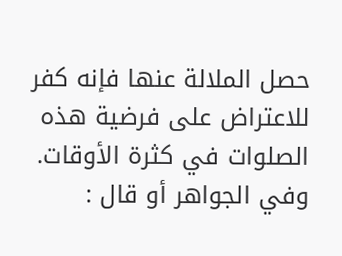حصل الملالة عنها فإنه كفر للاعتراض على فرضية هذه الصلوات في كثرة الأوقات. وفي الجواهر أو قال :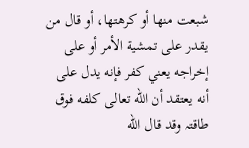شبعت منها أو كرهتها، أو قال من يقدر على تمشية الأمر أو على إخراجه يعني كفر فإنه يدل على أنه يعتقد أن الله تعالى كلفه فوق طاقتہ وقد قال الله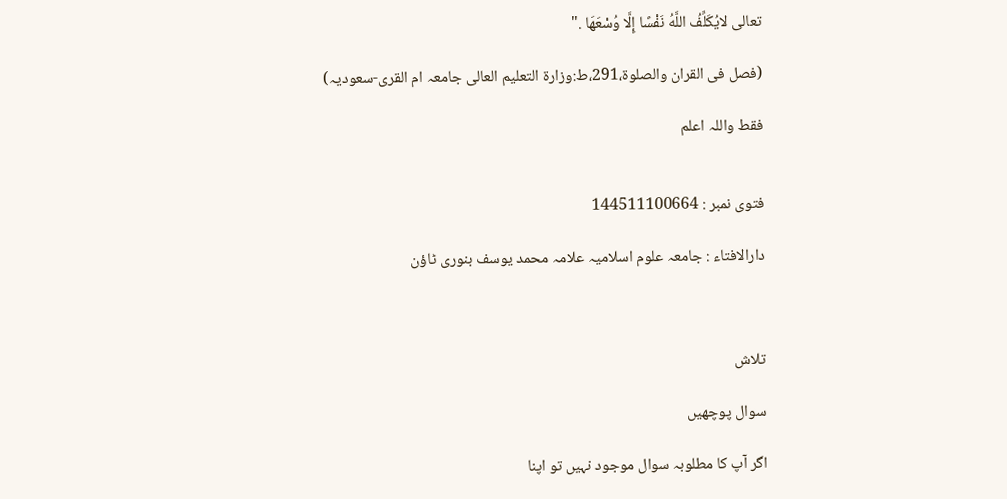تعالى لايُكَلِّفُ اللَّهُ نَفْسًا إِلَّا وُسْعَهَا ."

(فصل فی القران والصلوۃ،291،ط:وزارۃ التعلیم العالی جامعہ ام القری-سعوديہ)

فقط واللہ اعلم


فتوی نمبر : 144511100664

دارالافتاء : جامعہ علوم اسلامیہ علامہ محمد یوسف بنوری ٹاؤن



تلاش

سوال پوچھیں

اگر آپ کا مطلوبہ سوال موجود نہیں تو اپنا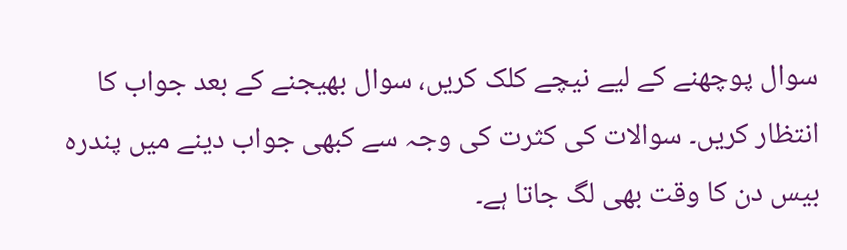سوال پوچھنے کے لیے نیچے کلک کریں، سوال بھیجنے کے بعد جواب کا انتظار کریں۔ سوالات کی کثرت کی وجہ سے کبھی جواب دینے میں پندرہ بیس دن کا وقت بھی لگ جاتا ہے۔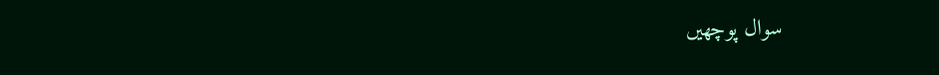سوال پوچھیں